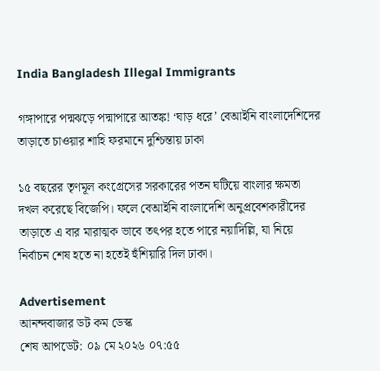India Bangladesh Illegal Immigrants

গঙ্গাপারে পদ্মঝড়ে পদ্মাপারে আতঙ্ক! ‘ঘাড় ধরে’ বেআইনি বাংলাদেশিদের তাড়াতে চাওয়ার শাহি ফরমানে দুশ্চিন্তায় ঢাকা

১৫ বছরের তৃণমূল কংগ্রেসের সরকারের পতন ঘটিয়ে বাংলার ক্ষমতা দখল করেছে বিজেপি। ফলে বেআইনি বাংলাদেশি অনুপ্রবেশকারীদের তাড়াতে এ বার মারাত্মক ভাবে তৎপর হতে পারে নয়াদিল্লি, যা নিয়ে নির্বাচন শেষ হতে না হতেই হুঁশিয়ারি দিল ঢাকা।

Advertisement
আনন্দবাজার ডট কম ডেস্ক
শেষ আপডেট: ০৯ মে ২০২৬ ০৭:৫৫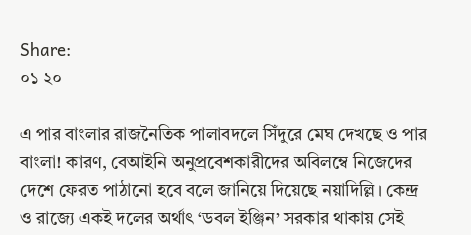Share:
০১ ২০

এ পার বাংলার রাজনৈতিক পালাবদলে সিঁদুরে মেঘ দেখছে ও পার বাংলা! কারণ, বেআইনি অনুপ্রবেশকারীদের অবিলম্বে নিজেদের দেশে ফেরত পাঠানো হবে বলে জানিয়ে দিয়েছে নয়াদিল্লি। কেন্দ্র ও রাজ্যে একই দলের অর্থাৎ ‘ডবল ইঞ্জিন’ সরকার থাকায় সেই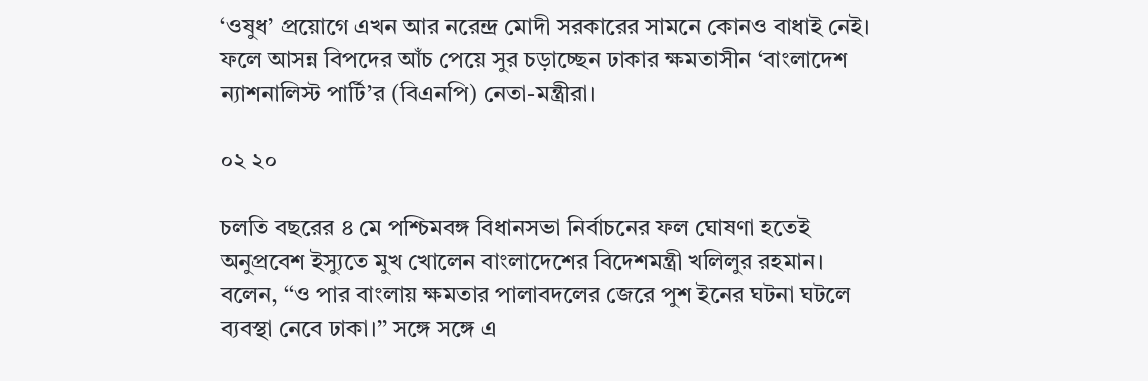‘ওষুধ’ প্রয়োগে এখন আর নরেন্দ্র মোদী সরকারের সামনে কোনও বাধাই নেই। ফলে আসন্ন বিপদের আঁচ পেয়ে সুর চড়াচ্ছেন ঢাকার ক্ষমতাসীন ‘বাংলাদেশ ন্যাশনালিস্ট পার্টি’র (বিএনপি) নেতা-মন্ত্রীরা।

০২ ২০

চলতি বছরের ৪ মে পশ্চিমবঙ্গ বিধানসভা নির্বাচনের ফল ঘোষণা হতেই অনুপ্রবেশ ইস্যুতে মুখ খোলেন বাংলাদেশের বিদেশমন্ত্রী খলিলুর রহমান। বলেন, ‘‘ও পার বাংলায় ক্ষমতার পালাবদলের জেরে পুশ ইনের ঘটনা ঘটলে ব্যবস্থা নেবে ঢাকা।’’ সঙ্গে সঙ্গে এ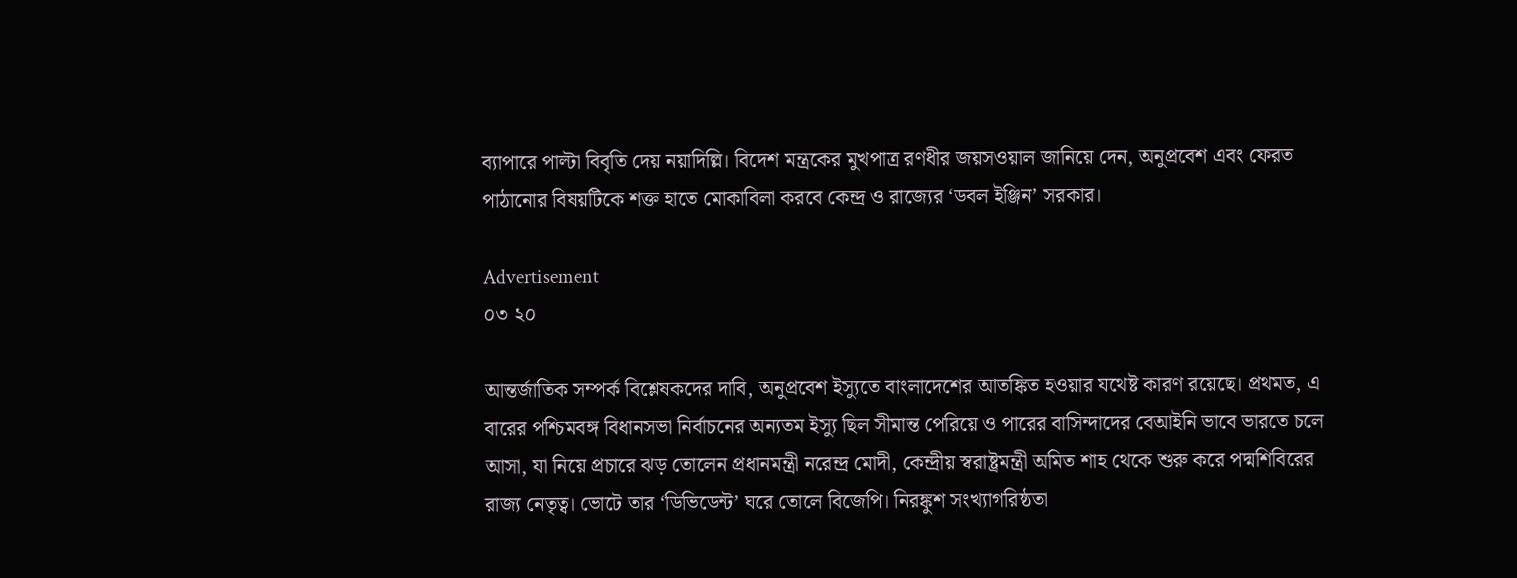ব্যাপারে পাল্টা বিবৃতি দেয় নয়াদিল্লি। বিদেশ মন্ত্রকের মুখপাত্র রণধীর জয়সওয়াল জানিয়ে দেন, অনুপ্রবেশ এবং ফেরত পাঠানোর বিষয়টিকে শক্ত হাতে মোকাবিলা করবে কেন্দ্র ও রাজ্যের ‘ডবল ইঞ্জিন’ সরকার।

Advertisement
০৩ ২০

আন্তর্জাতিক সম্পর্ক বিশ্লেষকদের দাবি, অনুপ্রবেশ ইস্যুতে বাংলাদেশের আতঙ্কিত হওয়ার যথেষ্ট কারণ রয়েছে। প্রথমত, এ বারের পশ্চিমবঙ্গ বিধানসভা নির্বাচনের অন্যতম ইস্যু ছিল সীমান্ত পেরিয়ে ও পারের বাসিন্দাদের বেআইনি ভাবে ভারতে চলে আসা, যা নিয়ে প্রচারে ঝড় তোলেন প্রধানমন্ত্রী নরেন্দ্র মোদী, কেন্দ্রীয় স্বরাষ্ট্রমন্ত্রী অমিত শাহ থেকে শুরু করে পদ্মশিবিরের রাজ্য নেতৃত্ব। ভোটে তার ‘ডিভিডেন্ট’ ঘরে তোলে বিজেপি। নিরঙ্কুশ সংখ্যাগরিষ্ঠতা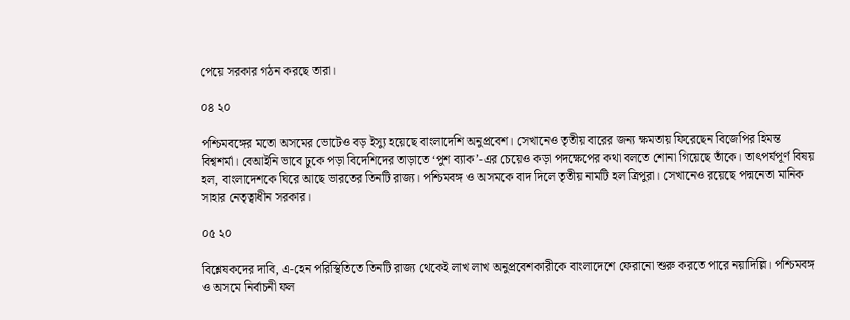পেয়ে সরকার গঠন করছে তারা।

০৪ ২০

পশ্চিমবঙ্গের মতো অসমের ভোটেও বড় ইস্যু হয়েছে বাংলাদেশি অনুপ্রবেশ। সেখানেও তৃতীয় বারের জন্য ক্ষমতায় ফিরেছেন বিজেপির হিমন্ত বিশ্বশর্মা। বেআইনি ভাবে ঢুকে পড়া বিদেশিদের তাড়াতে ‘পুশ ব্যাক’-এর চেয়েও কড়া পদক্ষেপের কথা বলতে শোনা গিয়েছে তাঁকে। তাৎপর্যপূর্ণ বিষয় হল, বাংলাদেশকে ঘিরে আছে ভারতের তিনটি রাজ্য। পশ্চিমবঙ্গ ও অসমকে বাদ দিলে তৃতীয় নামটি হল ত্রিপুরা। সেখানেও রয়েছে পদ্মনেতা মানিক সাহার নেতৃত্বাধীন সরকার।

০৫ ২০

বিশ্লেষকদের দাবি, এ-হেন পরিস্থিতিতে তিনটি রাজ্য থেকেই লাখ লাখ অনুপ্রবেশকারীকে বাংলাদেশে ফেরানো শুরু করতে পারে নয়াদিল্লি। পশ্চিমবঙ্গ ও অসমে নির্বাচনী ফল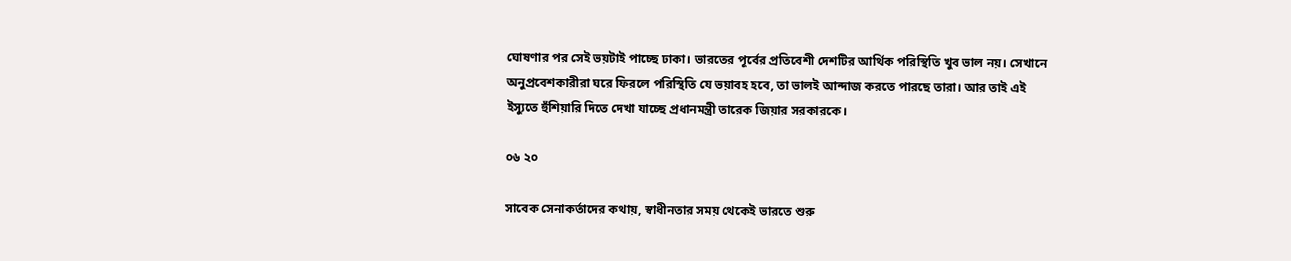ঘোষণার পর সেই ভয়টাই পাচ্ছে ঢাকা। ভারতের পূর্বের প্রতিবেশী দেশটির আর্থিক পরিস্থিতি খুব ভাল নয়। সেখানে অনুপ্রবেশকারীরা ঘরে ফিরলে পরিস্থিতি যে ভয়াবহ হবে, তা ভালই আন্দাজ করতে পারছে তারা। আর তাই এই ইস্যুতে হুঁশিয়ারি দিতে দেখা যাচ্ছে প্রধানমন্ত্রী তারেক জিয়ার সরকারকে।

০৬ ২০

সাবেক সেনাকর্তাদের কথায়, স্বাধীনতার সময় থেকেই ভারতে শুরু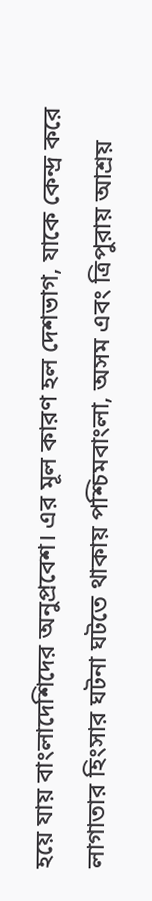হয়ে যায় বাংলাদেশিদের অনুপ্রবেশ। এর মূল কারণ হল দেশভাগ, যাকে কেন্দ্র করে লাগাতার হিংসার ঘটনা ঘটতে থাকায় পশ্চিমবাংলা, অসম এবং ত্রিপুরায় আশ্রয়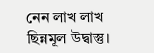নেন লাখ লাখ ছিন্নমূল উদ্বাস্তু।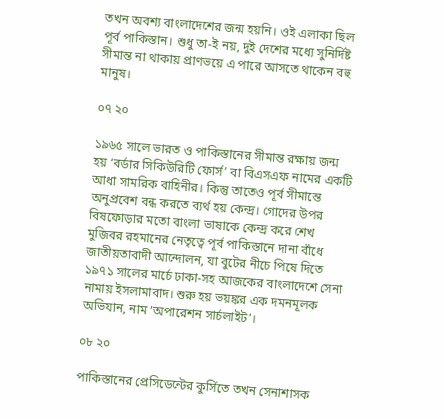তখন অবশ্য বাংলাদেশের জন্ম হয়নি। ওই এলাকা ছিল পূর্ব পাকিস্তান। শুধু তা-ই নয়, দুই দেশের মধ্যে সুনির্দিষ্ট সীমান্ত না থাকায় প্রাণভয়ে এ পারে আসতে থাকেন বহু মানুষ।

০৭ ২০

১৯৬৫ সালে ভারত ও পাকিস্তানের সীমান্ত রক্ষায় জন্ম হয় ‘বর্ডার সিকিউরিটি ফোর্স’ বা বিএসএফ নামের একটি আধা সামরিক বাহিনীর। কিন্তু তাতেও পূর্ব সীমান্তে অনুপ্রবেশ বন্ধ করতে ব্যর্থ হয় কেন্দ্র। গোদের উপর বিষফোড়ার মতো বাংলা ভাষাকে কেন্দ্র করে শেখ মুজিবর রহমানের নেতৃত্বে পূর্ব পাকিস্তানে দানা বাঁধে জাতীয়তাবাদী আন্দোলন, যা বুটের নীচে পিষে দিতে ১৯৭১ সালের মার্চে ঢাকা-সহ আজকের বাংলাদেশে সেনা নামায় ইসলামাবাদ। শুরু হয় ভয়ঙ্কর এক দমনমূলক অভিযান, নাম ‘অপারেশন সার্চলাইট’।

০৮ ২০

পাকিস্তানের প্রেসিডেন্টের কুর্সিতে তখন সেনাশাসক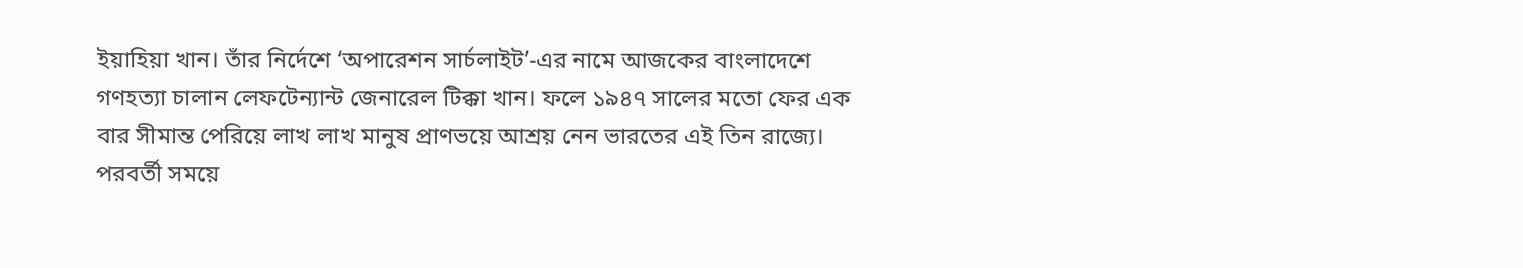ইয়াহিয়া খান। তাঁর নির্দেশে ‘অপারেশন সার্চলাইট’-এর নামে আজকের বাংলাদেশে গণহত্যা চালান লেফটেন্যান্ট জেনারেল টিক্কা খান। ফলে ১৯৪৭ সালের মতো ফের এক বার সীমান্ত পেরিয়ে লাখ লাখ মানুষ প্রাণভয়ে আশ্রয় নেন ভারতের এই তিন রাজ্যে। পরবর্তী সময়ে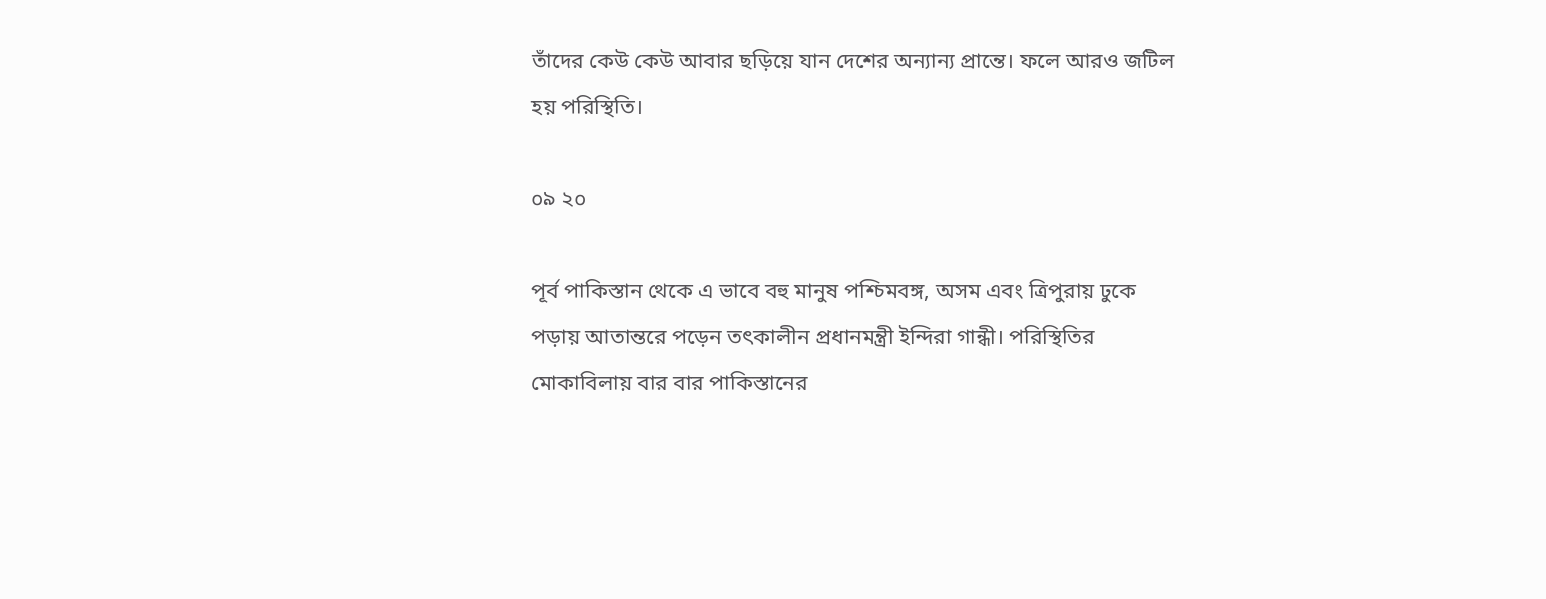তাঁদের কেউ কেউ আবার ছড়িয়ে যান দেশের অন্যান্য প্রান্তে। ফলে আরও জটিল হয় পরিস্থিতি।

০৯ ২০

পূর্ব পাকিস্তান থেকে এ ভাবে বহু মানুষ পশ্চিমবঙ্গ, অসম এবং ত্রিপুরায় ঢুকে পড়ায় আতান্তরে পড়েন তৎকালীন প্রধানমন্ত্রী ইন্দিরা গান্ধী। পরিস্থিতির মোকাবিলায় বার বার পাকিস্তানের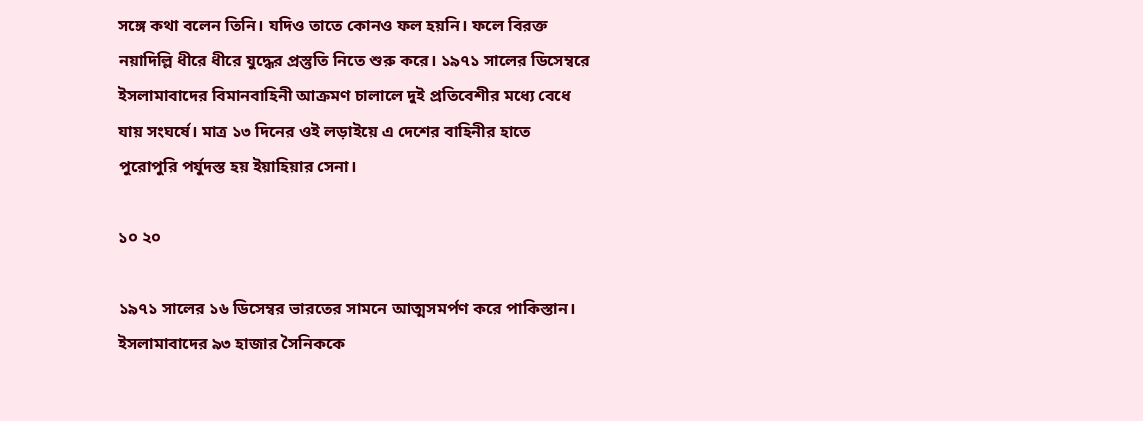সঙ্গে কথা বলেন তিনি। যদিও তাতে কোনও ফল হয়নি। ফলে বিরক্ত নয়াদিল্লি ধীরে ধীরে যুদ্ধের প্রস্তুতি নিতে শুরু করে। ১৯৭১ সালের ডিসেম্বরে ইসলামাবাদের বিমানবাহিনী আক্রমণ চালালে দুই প্রতিবেশীর মধ্যে বেধে যায় সংঘর্ষে। মাত্র ১৩ দিনের ওই লড়াইয়ে এ দেশের বাহিনীর হাতে পুরোপুরি পর্যুদস্ত হয় ইয়াহিয়ার সেনা।

১০ ২০

১৯৭১ সালের ১৬ ডিসেম্বর ভারতের সামনে আত্মসমর্পণ করে পাকিস্তান। ইসলামাবাদের ৯৩ হাজার সৈনিককে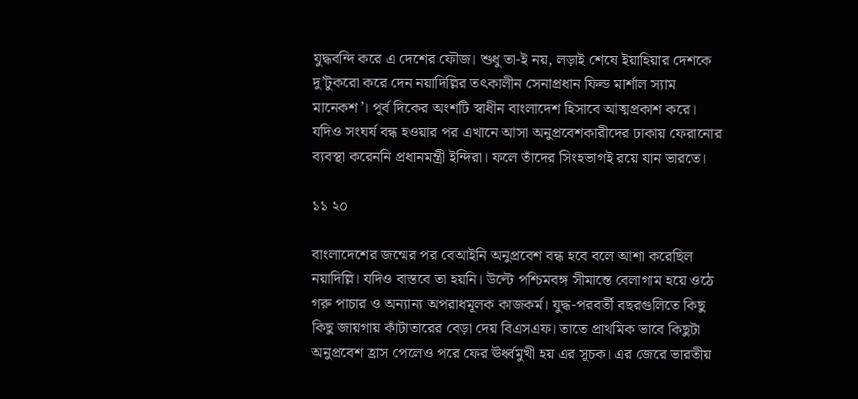যুদ্ধবন্দি করে এ দেশের ফৌজ। শুধু তা-ই নয়, লড়াই শেষে ইয়াহিয়ার দেশকে দু’টুকরো করে দেন নয়াদিল্লির তৎকালীন সেনাপ্রধান ফিল্ড মার্শাল স্যাম মানেকশ’। পূর্ব দিকের অংশটি স্বাধীন বাংলাদেশ হিসাবে আত্মপ্রকাশ করে। যদিও সংঘর্ষ বন্ধ হওয়ার পর এখানে আসা অনুপ্রবেশকারীদের ঢাকায় ফেরানোর ব্যবস্থা করেননি প্রধানমন্ত্রী ইন্দিরা। ফলে তাঁদের সিংহভাগই রয়ে যান ভারতে।

১১ ২০

বাংলাদেশের জন্মের পর বেআইনি অনুপ্রবেশ বন্ধ হবে বলে আশা করেছিল নয়াদিল্লি। যদিও বাস্তবে তা হয়নি। উল্টে পশ্চিমবঙ্গ সীমান্তে বেলাগাম হয়ে ওঠে গরু পাচার ও অন্যান্য অপরাধমূলক কাজকর্ম। যুদ্ধ-পরবর্তী বছরগুলিতে কিছু কিছু জায়গায় কাঁটাতারের বেড়া দেয় বিএসএফ। তাতে প্রাথমিক ভাবে কিছুটা অনুপ্রবেশ হ্রাস পেলেও পরে ফের ঊর্ধ্বমুখী হয় এর সূচক। এর জেরে ভারতীয়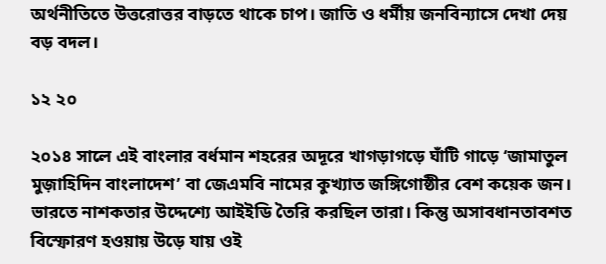অর্থনীতিতে উত্তরোত্তর বাড়তে থাকে চাপ। জাতি ও ধর্মীয় জনবিন্যাসে দেখা দেয় বড় বদল।

১২ ২০

২০১৪ সালে এই বাংলার বর্ধমান শহরের অদূরে খাগড়াগড়ে ঘাঁটি গাড়ে ‘জামাতুল মুজ়াহিদিন বাংলাদেশ’ বা জেএমবি নামের কুখ্যাত জঙ্গিগোষ্ঠীর বেশ কয়েক জন। ভারতে নাশকতার উদ্দেশ্যে আইইডি তৈরি করছিল তারা। কিন্তু অসাবধানতাবশত বিস্ফোরণ হওয়ায় উড়ে যায় ওই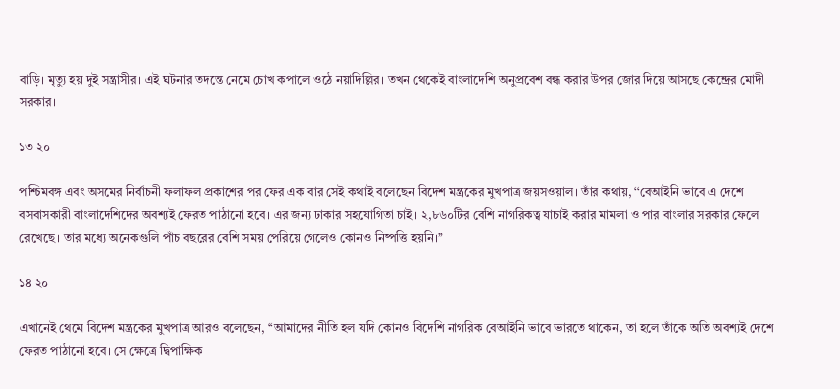বাড়ি। মৃত্যু হয় দুই সন্ত্রাসীর। এই ঘটনার তদন্তে নেমে চোখ কপালে ওঠে নয়াদিল্লির। তখন থেকেই বাংলাদেশি অনুপ্রবেশ বন্ধ করার উপর জোর দিয়ে আসছে কেন্দ্রের মোদী সরকার।

১৩ ২০

পশ্চিমবঙ্গ এবং অসমের নির্বাচনী ফলাফল প্রকাশের পর ফের এক বার সেই কথাই বলেছেন বিদেশ মন্ত্রকের মুখপাত্র জয়সওয়াল। তাঁর কথায়, ‘‘বেআইনি ভাবে এ দেশে বসবাসকারী বাংলাদেশিদের অবশ্যই ফেরত পাঠানো হবে। এর জন্য ঢাকার সহযোগিতা চাই। ২,৮৬০টির বেশি নাগরিকত্ব যাচাই করার মামলা ও পার বাংলার সরকার ফেলে রেখেছে। তার মধ্যে অনেকগুলি পাঁচ বছরের বেশি সময় পেরিয়ে গেলেও কোনও নিষ্পত্তি হয়নি।’’

১৪ ২০

এখানেই থেমে বিদেশ মন্ত্রকের মুখপাত্র আরও বলেছেন, ‘‘আমাদের নীতি হল যদি কোনও বিদেশি নাগরিক বেআইনি ভাবে ভারতে থাকেন, তা হলে তাঁকে অতি অবশ্যই দেশে ফেরত পাঠানো হবে। সে ক্ষেত্রে দ্বিপাক্ষিক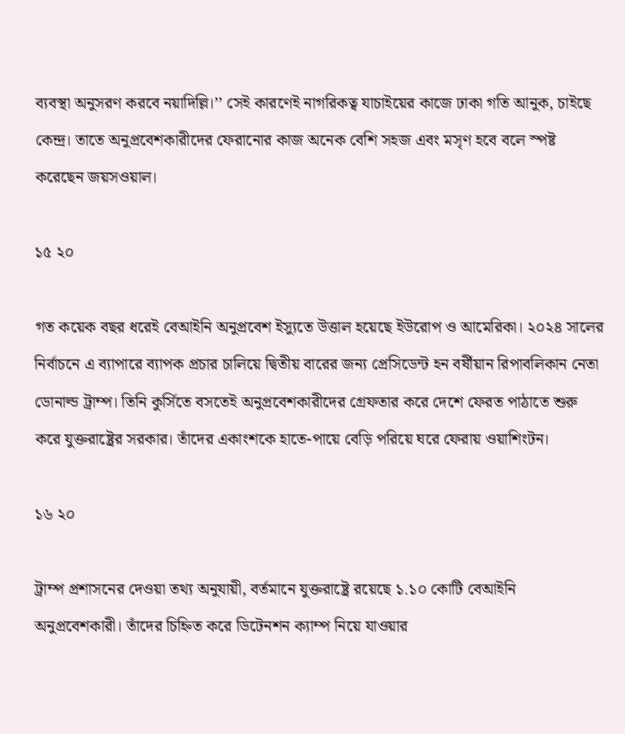ব্যবস্থা অনুসরণ করবে নয়াদিল্লি।’’ সেই কারণেই নাগরিকত্ব যাচাইয়ের কাজে ঢাকা গতি আনুক, চাইছে কেন্দ্র। তাতে অনুপ্রবেশকারীদের ফেরানোর কাজ অনেক বেশি সহজ এবং মসৃণ হবে বলে স্পষ্ট করেছেন জয়সওয়াল।

১৫ ২০

গত কয়েক বছর ধরেই বেআইনি অনুপ্রবেশ ইস্যুতে উত্তাল হয়েছে ইউরোপ ও আমেরিকা। ২০২৪ সালের নির্বাচনে এ ব্যাপারে ব্যাপক প্রচার চালিয়ে দ্বিতীয় বারের জন্য প্রেসিডেন্ট হন বর্ষীয়ান রিপাবলিকান নেতা ডোনাল্ড ট্রাম্প। তিনি কুর্সিতে বসতেই অনুপ্রবেশকারীদের গ্রেফতার করে দেশে ফেরত পাঠাতে শুরু করে যুক্তরাষ্ট্রের সরকার। তাঁদের একাংশকে হাতে-পায়ে বেড়ি পরিয়ে ঘরে ফেরায় ওয়াশিংটন।

১৬ ২০

ট্রাম্প প্রশাসনের দেওয়া তথ্য অনুযায়ী, বর্তমানে যুক্তরাষ্ট্রে রয়েছে ১.১০ কোটি বেআইনি অনুপ্রবেশকারী। তাঁদের চিহ্নিত করে ডিটেনশন ক্যাম্প নিয়ে যাওয়ার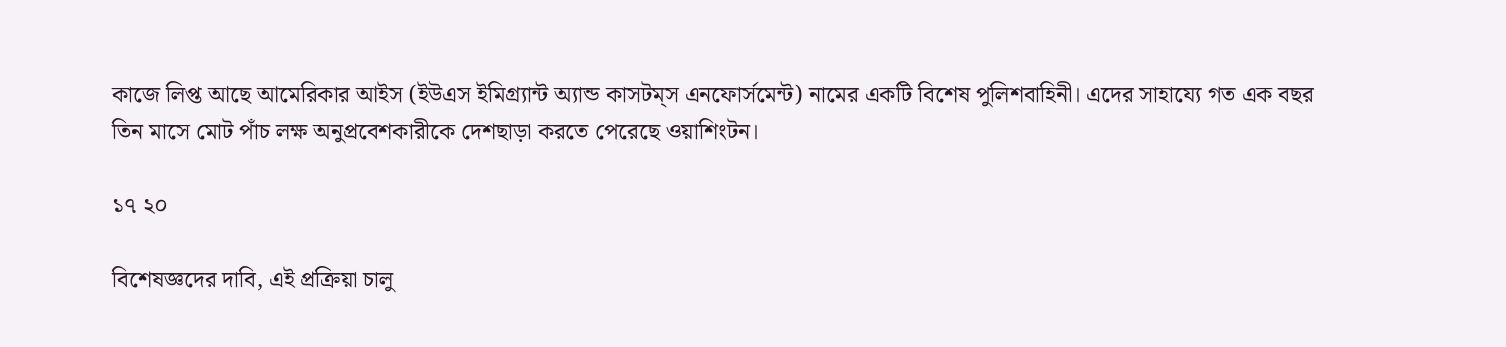কাজে লিপ্ত আছে আমেরিকার আইস (ইউএস ইমিগ্র্যান্ট অ্যান্ড কাসটম্‌স এনফোর্সমেন্ট) নামের একটি বিশেষ পুলিশবাহিনী। এদের সাহায্যে গত এক বছর তিন মাসে মোট পাঁচ লক্ষ অনুপ্রবেশকারীকে দেশছাড়া করতে পেরেছে ওয়াশিংটন।

১৭ ২০

বিশেষজ্ঞদের দাবি, এই প্রক্রিয়া চালু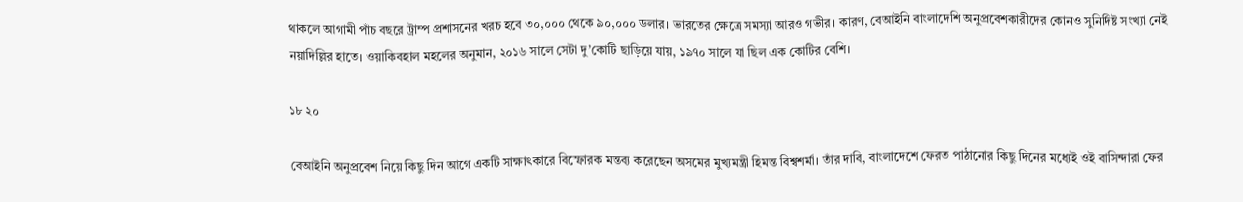থাকলে আগামী পাঁচ বছরে ট্রাম্প প্রশাসনের খরচ হবে ৩০,০০০ থেকে ৯০,০০০ ডলার। ভারতের ক্ষেত্রে সমস্যা আরও গভীর। কারণ, বেআইনি বাংলাদেশি অনুপ্রবেশকারীদের কোনও সুনির্দিষ্ট সংখ্যা নেই নয়াদিল্লির হাতে। ওয়াকিবহাল মহলের অনুমান, ২০১৬ সালে সেটা দু’কোটি ছাড়িয়ে যায়, ১৯৭০ সালে যা ছিল এক কোটির বেশি।

১৮ ২০

বেআইনি অনুপ্রবেশ নিয়ে কিছু দিন আগে একটি সাক্ষাৎকারে বিস্ফোরক মন্তব্য করেছেন অসমের মুখ্যমন্ত্রী হিমন্ত বিশ্বশর্মা। তাঁর দাবি, বাংলাদেশে ফেরত পাঠানোর কিছু দিনের মধ্যেই ওই বাসিন্দারা ফের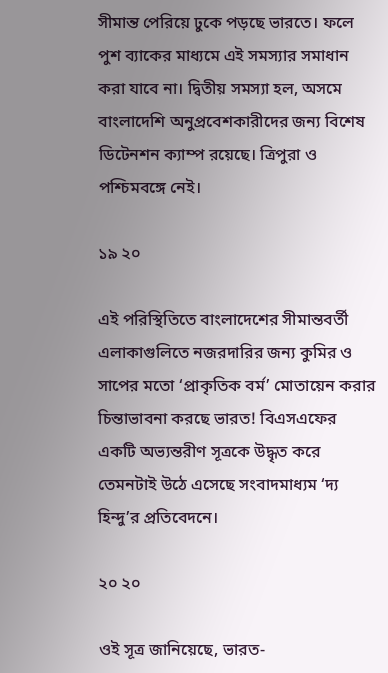সীমান্ত পেরিয়ে ঢুকে পড়ছে ভারতে। ফলে পুশ ব্যাকের মাধ্যমে এই সমস্যার সমাধান করা যাবে না। দ্বিতীয় সমস্যা হল, অসমে বাংলাদেশি অনুপ্রবেশকারীদের জন্য বিশেষ ডিটেনশন ক্যাম্প রয়েছে। ত্রিপুরা ও পশ্চিমবঙ্গে নেই।

১৯ ২০

এই পরিস্থিতিতে বাংলাদেশের সীমান্তবর্তী এলাকাগুলিতে নজরদারির জন্য কুমির ও সাপের মতো ‘প্রাকৃতিক বর্ম’ মোতায়েন করার চিন্তাভাবনা করছে ভারত! বিএসএফের একটি অভ্যন্তরীণ সূত্রকে উদ্ধৃত করে তেমনটাই উঠে এসেছে সংবাদমাধ্যম ‘দ্য হিন্দু’র প্রতিবেদনে।

২০ ২০

ওই সূত্র জানিয়েছে, ভারত-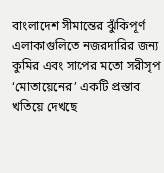বাংলাদেশ সীমান্তের ঝুঁকিপূর্ণ এলাকাগুলিতে নজরদারির জন্য কুমির এবং সাপের মতো সরীসৃপ ‘মোতায়েনের’ একটি প্রস্তাব খতিয়ে দেখছে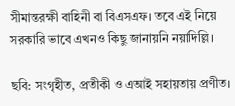সীমান্তরক্ষী বাহিনী বা বিএসএফ। তবে এই নিয়ে সরকারি ভাবে এখনও কিছু জানায়নি নয়াদিল্লি।

ছবি: সংগৃহীত, প্রতীকী ও এআই সহায়তায় প্রণীত।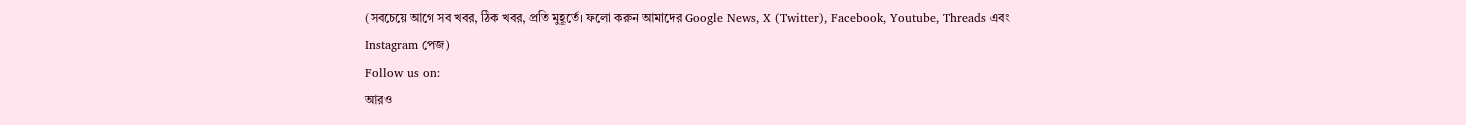(সবচেয়ে আগে সব খবর, ঠিক খবর, প্রতি মুহূর্তে। ফলো করুন আমাদের Google News, X (Twitter), Facebook, Youtube, Threads এবং Instagram পেজ)
Follow us on:
আরও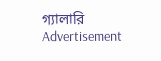গ্যালারি
Advertisement